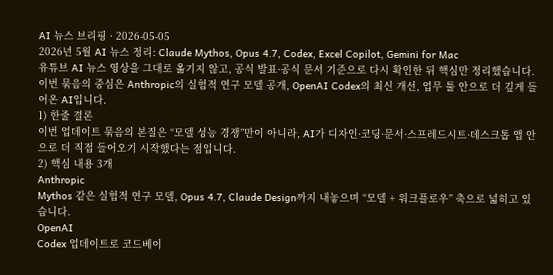AI 뉴스 브리핑 · 2026-05-05
2026년 5월 AI 뉴스 정리: Claude Mythos, Opus 4.7, Codex, Excel Copilot, Gemini for Mac
유튜브 AI 뉴스 영상을 그대로 옮기지 않고, 공식 발표·공식 문서 기준으로 다시 확인한 뒤 핵심만 정리했습니다. 이번 묶음의 중심은 Anthropic의 실험적 연구 모델 공개, OpenAI Codex의 최신 개선, 업무 툴 안으로 더 깊게 들어온 AI입니다.
1) 한줄 결론
이번 업데이트 묶음의 본질은 “모델 성능 경쟁”만이 아니라, AI가 디자인·코딩·문서·스프레드시트·데스크톱 앱 안으로 더 직접 들어오기 시작했다는 점입니다.
2) 핵심 내용 3개
Anthropic
Mythos 같은 실험적 연구 모델, Opus 4.7, Claude Design까지 내놓으며 “모델 + 워크플로우” 축으로 넓히고 있습니다.
OpenAI
Codex 업데이트로 코드베이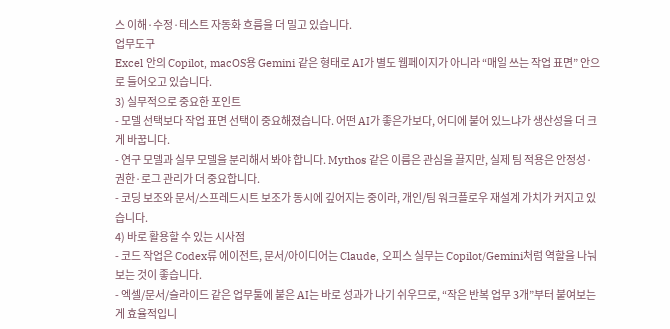스 이해·수정·테스트 자동화 흐름을 더 밀고 있습니다.
업무도구
Excel 안의 Copilot, macOS용 Gemini 같은 형태로 AI가 별도 웹페이지가 아니라 “매일 쓰는 작업 표면” 안으로 들어오고 있습니다.
3) 실무적으로 중요한 포인트
- 모델 선택보다 작업 표면 선택이 중요해졌습니다. 어떤 AI가 좋은가보다, 어디에 붙어 있느냐가 생산성을 더 크게 바꿉니다.
- 연구 모델과 실무 모델을 분리해서 봐야 합니다. Mythos 같은 이름은 관심을 끌지만, 실제 팀 적용은 안정성·권한·로그 관리가 더 중요합니다.
- 코딩 보조와 문서/스프레드시트 보조가 동시에 깊어지는 중이라, 개인/팀 워크플로우 재설계 가치가 커지고 있습니다.
4) 바로 활용할 수 있는 시사점
- 코드 작업은 Codex류 에이전트, 문서/아이디어는 Claude, 오피스 실무는 Copilot/Gemini처럼 역할을 나눠보는 것이 좋습니다.
- 엑셀/문서/슬라이드 같은 업무툴에 붙은 AI는 바로 성과가 나기 쉬우므로, “작은 반복 업무 3개”부터 붙여보는 게 효율적입니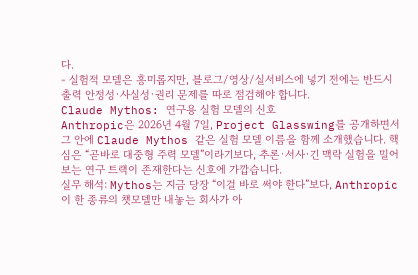다.
- 실험적 모델은 흥미롭지만, 블로그/영상/실서비스에 넣기 전에는 반드시 출력 안정성·사실성·권리 문제를 따로 점검해야 합니다.
Claude Mythos: 연구용 실험 모델의 신호
Anthropic은 2026년 4월 7일, Project Glasswing를 공개하면서 그 안에 Claude Mythos 같은 실험 모델 이름을 함께 소개했습니다. 핵심은 “곧바로 대중형 주력 모델”이라기보다, 추론·서사·긴 맥락 실험을 밀어보는 연구 트랙이 존재한다는 신호에 가깝습니다.
실무 해석: Mythos는 지금 당장 “이걸 바로 써야 한다”보다, Anthropic이 한 종류의 챗모델만 내놓는 회사가 아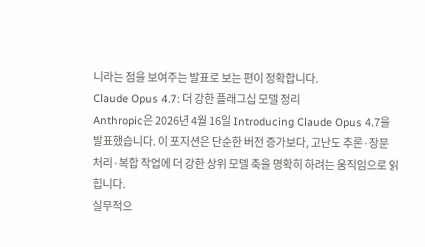니라는 점을 보여주는 발표로 보는 편이 정확합니다.
Claude Opus 4.7: 더 강한 플래그십 모델 정리
Anthropic은 2026년 4월 16일 Introducing Claude Opus 4.7을 발표했습니다. 이 포지션은 단순한 버전 증가보다, 고난도 추론·장문 처리·복합 작업에 더 강한 상위 모델 축을 명확히 하려는 움직임으로 읽힙니다.
실무적으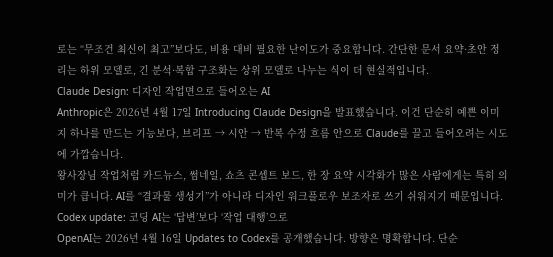로는 “무조건 최신이 최고”보다도, 비용 대비 필요한 난이도가 중요합니다. 간단한 문서 요약·초안 정리는 하위 모델로, 긴 분석·복합 구조화는 상위 모델로 나누는 식이 더 현실적입니다.
Claude Design: 디자인 작업면으로 들어오는 AI
Anthropic은 2026년 4월 17일 Introducing Claude Design을 발표했습니다. 이건 단순히 예쁜 이미지 하나를 만드는 기능보다, 브리프 → 시안 → 반복 수정 흐름 안으로 Claude를 끌고 들어오려는 시도에 가깝습니다.
왕사장님 작업처럼 카드뉴스, 썸네일, 쇼츠 콘셉트 보드, 한 장 요약 시각화가 많은 사람에게는 특히 의미가 큽니다. AI를 “결과물 생성기”가 아니라 디자인 워크플로우 보조자로 쓰기 쉬워지기 때문입니다.
Codex update: 코딩 AI는 ‘답변’보다 ‘작업 대행’으로
OpenAI는 2026년 4월 16일 Updates to Codex를 공개했습니다. 방향은 명확합니다. 단순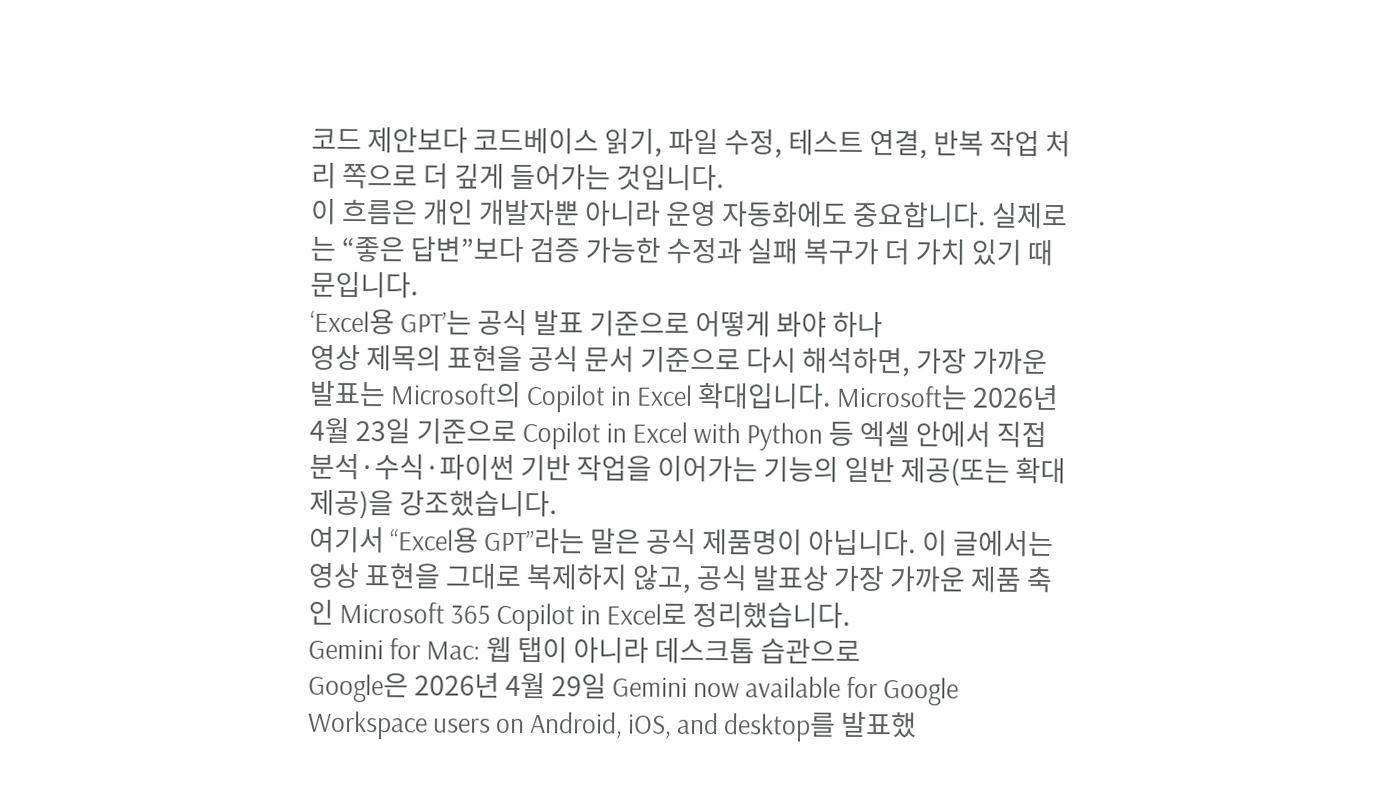코드 제안보다 코드베이스 읽기, 파일 수정, 테스트 연결, 반복 작업 처리 쪽으로 더 깊게 들어가는 것입니다.
이 흐름은 개인 개발자뿐 아니라 운영 자동화에도 중요합니다. 실제로는 “좋은 답변”보다 검증 가능한 수정과 실패 복구가 더 가치 있기 때문입니다.
‘Excel용 GPT’는 공식 발표 기준으로 어떻게 봐야 하나
영상 제목의 표현을 공식 문서 기준으로 다시 해석하면, 가장 가까운 발표는 Microsoft의 Copilot in Excel 확대입니다. Microsoft는 2026년 4월 23일 기준으로 Copilot in Excel with Python 등 엑셀 안에서 직접 분석·수식·파이썬 기반 작업을 이어가는 기능의 일반 제공(또는 확대 제공)을 강조했습니다.
여기서 “Excel용 GPT”라는 말은 공식 제품명이 아닙니다. 이 글에서는 영상 표현을 그대로 복제하지 않고, 공식 발표상 가장 가까운 제품 축인 Microsoft 365 Copilot in Excel로 정리했습니다.
Gemini for Mac: 웹 탭이 아니라 데스크톱 습관으로
Google은 2026년 4월 29일 Gemini now available for Google Workspace users on Android, iOS, and desktop를 발표했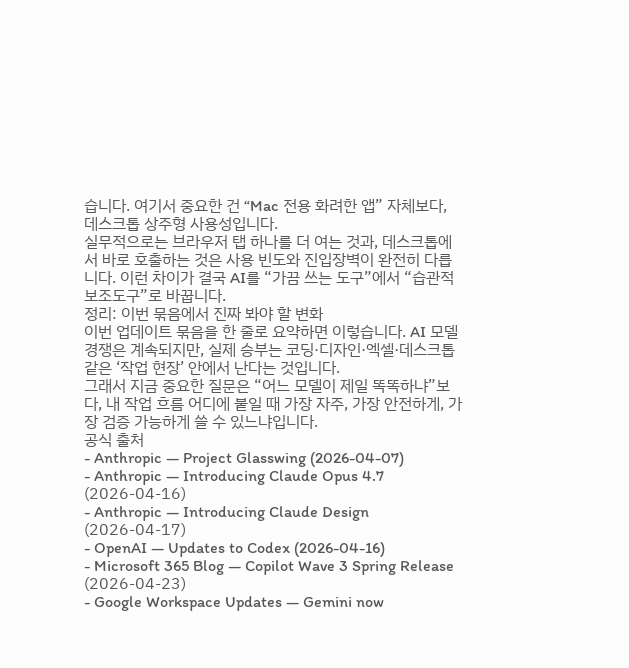습니다. 여기서 중요한 건 “Mac 전용 화려한 앱” 자체보다, 데스크톱 상주형 사용성입니다.
실무적으로는 브라우저 탭 하나를 더 여는 것과, 데스크톱에서 바로 호출하는 것은 사용 빈도와 진입장벽이 완전히 다릅니다. 이런 차이가 결국 AI를 “가끔 쓰는 도구”에서 “습관적 보조도구”로 바꿉니다.
정리: 이번 묶음에서 진짜 봐야 할 변화
이번 업데이트 묶음을 한 줄로 요약하면 이렇습니다. AI 모델 경쟁은 계속되지만, 실제 승부는 코딩·디자인·엑셀·데스크톱 같은 ‘작업 현장’ 안에서 난다는 것입니다.
그래서 지금 중요한 질문은 “어느 모델이 제일 똑똑하냐”보다, 내 작업 흐름 어디에 붙일 때 가장 자주, 가장 안전하게, 가장 검증 가능하게 쓸 수 있느냐입니다.
공식 출처
- Anthropic — Project Glasswing (2026-04-07)
- Anthropic — Introducing Claude Opus 4.7 (2026-04-16)
- Anthropic — Introducing Claude Design (2026-04-17)
- OpenAI — Updates to Codex (2026-04-16)
- Microsoft 365 Blog — Copilot Wave 3 Spring Release (2026-04-23)
- Google Workspace Updates — Gemini now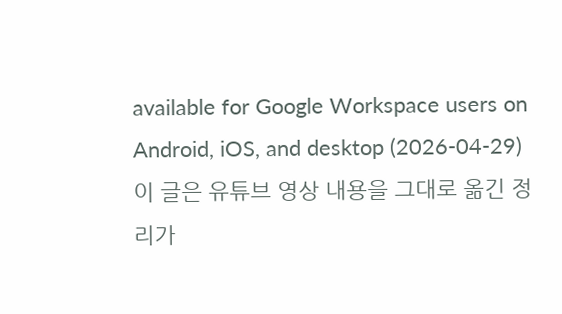available for Google Workspace users on Android, iOS, and desktop (2026-04-29)
이 글은 유튜브 영상 내용을 그대로 옮긴 정리가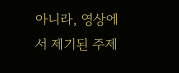아니라, 영상에서 제기된 주제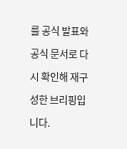를 공식 발표와 공식 문서로 다시 확인해 재구성한 브리핑입니다.